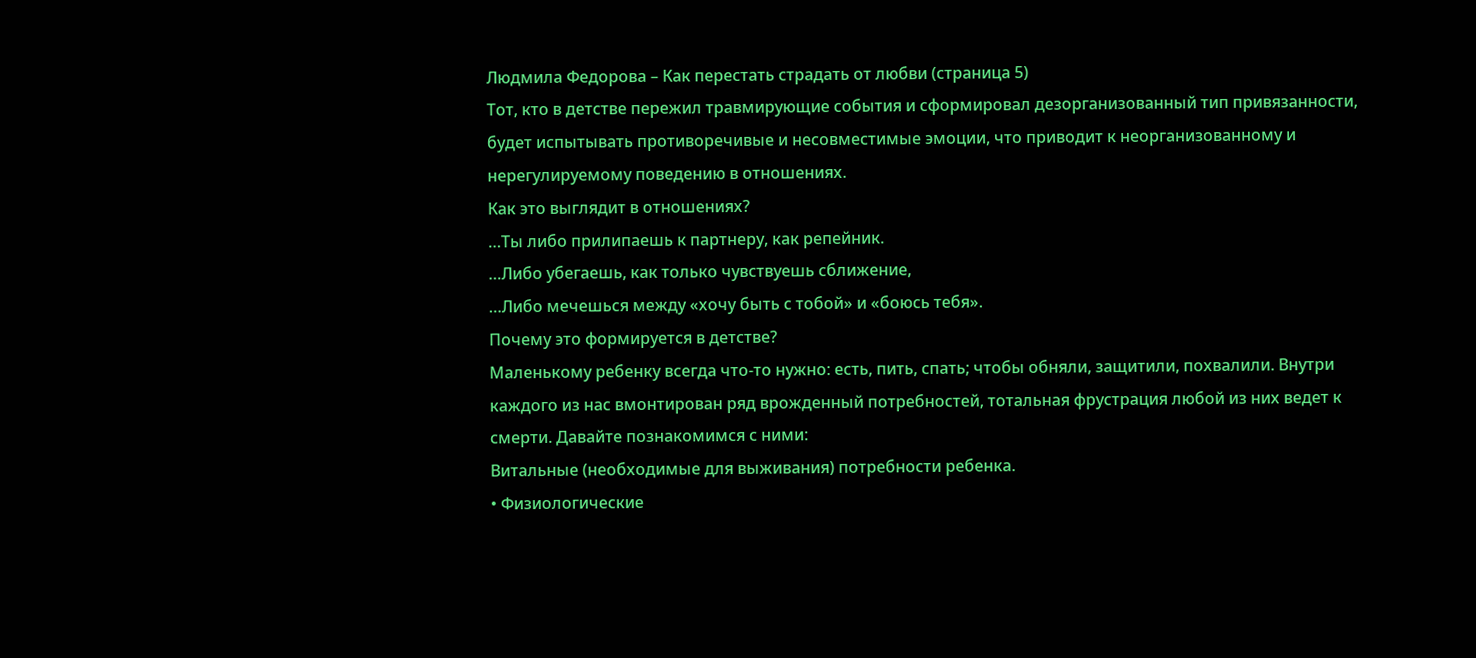Людмила Федорова – Как перестать страдать от любви (страница 5)
Тот, кто в детстве пережил травмирующие события и сформировал дезорганизованный тип привязанности, будет испытывать противоречивые и несовместимые эмоции, что приводит к неорганизованному и нерегулируемому поведению в отношениях.
Как это выглядит в отношениях?
…Ты либо прилипаешь к партнеру, как репейник.
…Либо убегаешь, как только чувствуешь сближение,
…Либо мечешься между «хочу быть с тобой» и «боюсь тебя».
Почему это формируется в детстве?
Маленькому ребенку всегда что-то нужно: есть, пить, спать; чтобы обняли, защитили, похвалили. Внутри каждого из нас вмонтирован ряд врожденный потребностей, тотальная фрустрация любой из них ведет к смерти. Давайте познакомимся с ними:
Витальные (необходимые для выживания) потребности ребенка.
• Физиологические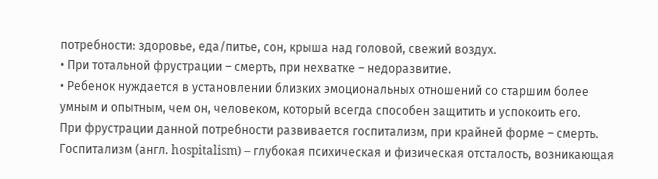потребности: здоровье, еда/питье, сон, крыша над головой, свежий воздух.
• При тотальной фрустрации – смерть, при нехватке – недоразвитие.
• Ребенок нуждается в установлении близких эмоциональных отношений со старшим более умным и опытным, чем он, человеком, который всегда способен защитить и успокоить его.
При фрустрации данной потребности развивается госпитализм, при крайней форме – смерть. Госпитализм (англ. hospitalism) – глубокая психическая и физическая отсталость, возникающая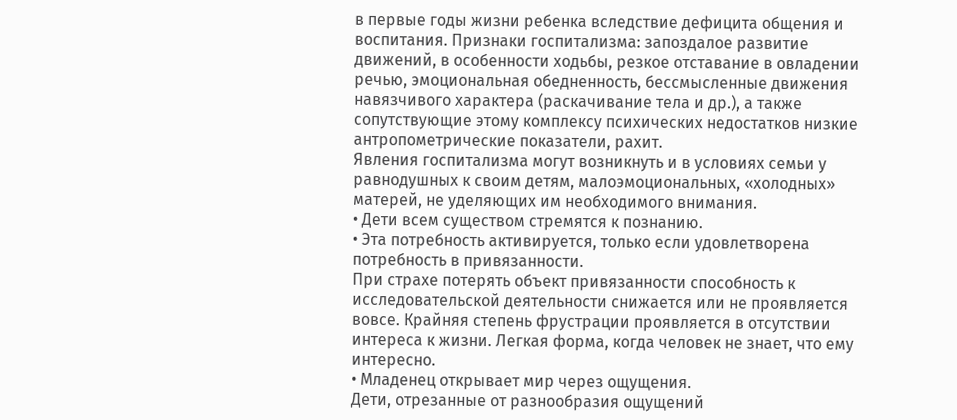в первые годы жизни ребенка вследствие дефицита общения и воспитания. Признаки госпитализма: запоздалое развитие движений, в особенности ходьбы, резкое отставание в овладении речью, эмоциональная обедненность, бессмысленные движения навязчивого характера (раскачивание тела и др.), а также сопутствующие этому комплексу психических недостатков низкие антропометрические показатели, рахит.
Явления госпитализма могут возникнуть и в условиях семьи у равнодушных к своим детям, малоэмоциональных, «холодных» матерей, не уделяющих им необходимого внимания.
• Дети всем существом стремятся к познанию.
• Эта потребность активируется, только если удовлетворена потребность в привязанности.
При страхе потерять объект привязанности способность к исследовательской деятельности снижается или не проявляется вовсе. Крайняя степень фрустрации проявляется в отсутствии интереса к жизни. Легкая форма, когда человек не знает, что ему интересно.
• Младенец открывает мир через ощущения.
Дети, отрезанные от разнообразия ощущений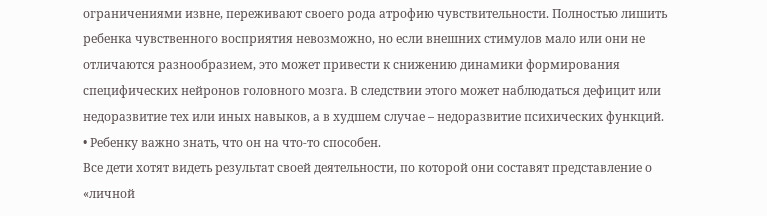ограничениями извне, переживают своего рода атрофию чувствительности. Полностью лишить ребенка чувственного восприятия невозможно, но если внешних стимулов мало или они не отличаются разнообразием, это может привести к снижению динамики формирования специфических нейронов головного мозга. В следствии этого может наблюдаться дефицит или недоразвитие тех или иных навыков, а в худшем случае – недоразвитие психических функций.
• Ребенку важно знать, что он на что-то способен.
Все дети хотят видеть результат своей деятельности, по которой они составят представление о «личной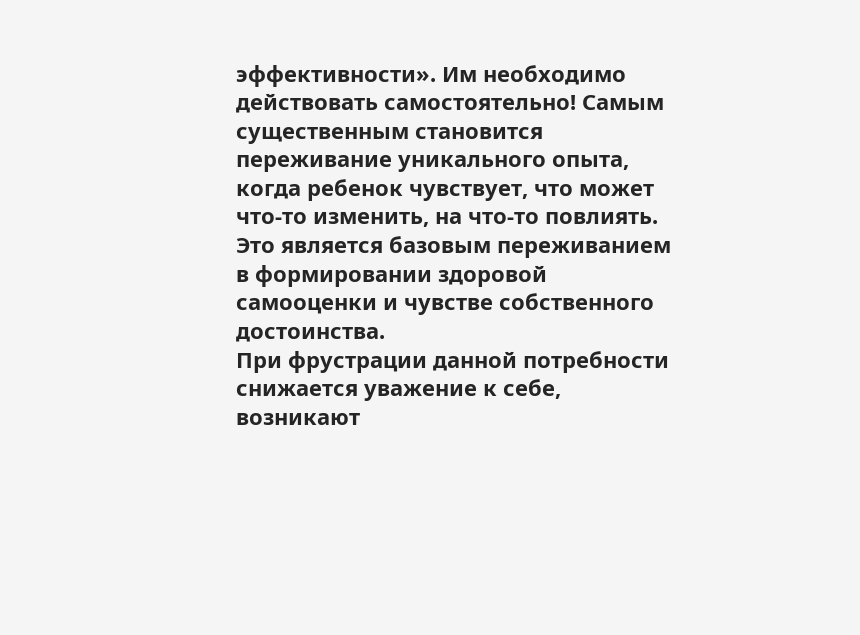эффективности». Им необходимо действовать самостоятельно! Самым существенным становится переживание уникального опыта, когда ребенок чувствует, что может что-то изменить, на что-то повлиять.
Это является базовым переживанием в формировании здоровой самооценки и чувстве собственного достоинства.
При фрустрации данной потребности снижается уважение к себе, возникают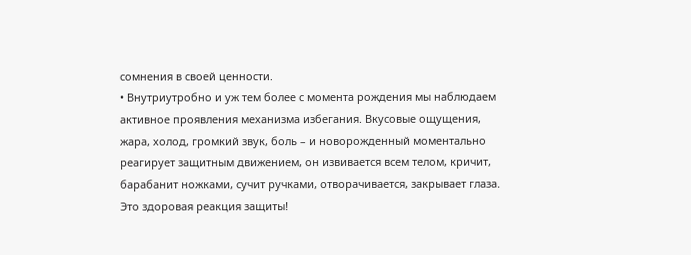сомнения в своей ценности.
• Внутриутробно и уж тем более с момента рождения мы наблюдаем активное проявления механизма избегания. Вкусовые ощущения, жара, холод, громкий звук, боль – и новорожденный моментально реагирует защитным движением, он извивается всем телом, кричит, барабанит ножками, сучит ручками, отворачивается, закрывает глаза. Это здоровая реакция защиты!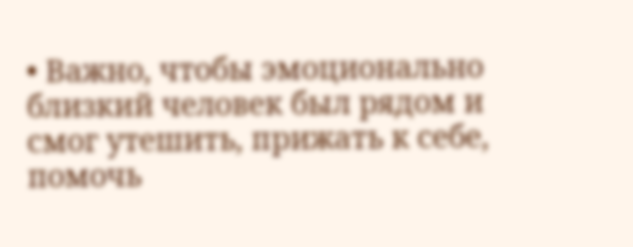• Важно, чтобы эмоционально близкий человек был рядом и смог утешить, прижать к себе, помочь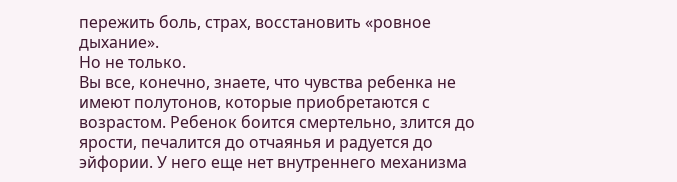пережить боль, страх, восстановить «ровное дыхание».
Но не только.
Вы все, конечно, знаете, что чувства ребенка не имеют полутонов, которые приобретаются с возрастом. Ребенок боится смертельно, злится до ярости, печалится до отчаянья и радуется до эйфории. У него еще нет внутреннего механизма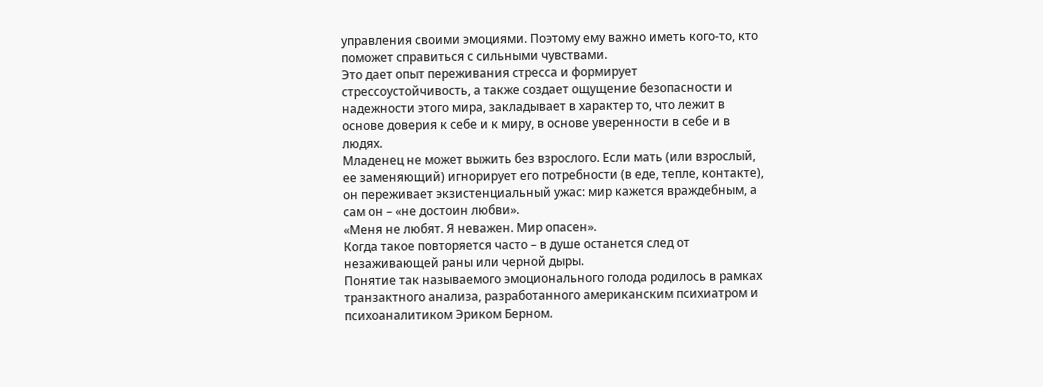управления своими эмоциями. Поэтому ему важно иметь кого-то, кто поможет справиться с сильными чувствами.
Это дает опыт переживания стресса и формирует стрессоустойчивость, а также создает ощущение безопасности и надежности этого мира, закладывает в характер то, что лежит в основе доверия к себе и к миру, в основе уверенности в себе и в людях.
Младенец не может выжить без взрослого. Если мать (или взрослый, ее заменяющий) игнорирует его потребности (в еде, тепле, контакте), он переживает экзистенциальный ужас: мир кажется враждебным, а сам он – «не достоин любви».
«Меня не любят. Я неважен. Мир опасен».
Когда такое повторяется часто – в душе останется след от незаживающей раны или черной дыры.
Понятие так называемого эмоционального голода родилось в рамках транзактного анализа, разработанного американским психиатром и психоаналитиком Эриком Берном.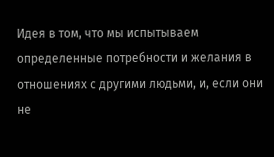Идея в том, что мы испытываем определенные потребности и желания в отношениях с другими людьми, и, если они не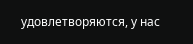удовлетворяются, у нас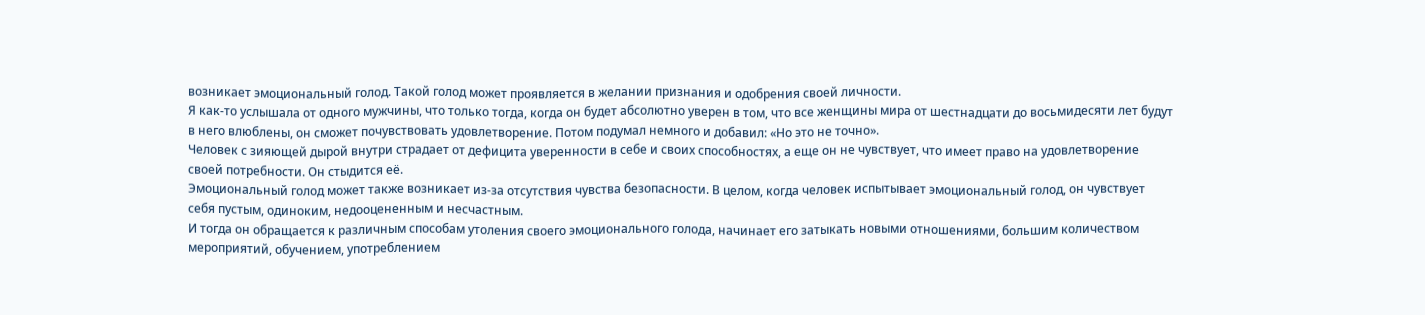возникает эмоциональный голод. Такой голод может проявляется в желании признания и одобрения своей личности.
Я как-то услышала от одного мужчины, что только тогда, когда он будет абсолютно уверен в том, что все женщины мира от шестнадцати до восьмидесяти лет будут в него влюблены, он сможет почувствовать удовлетворение. Потом подумал немного и добавил: «Но это не точно».
Человек с зияющей дырой внутри страдает от дефицита уверенности в себе и своих способностях, а еще он не чувствует, что имеет право на удовлетворение своей потребности. Он стыдится её.
Эмоциональный голод может также возникает из-за отсутствия чувства безопасности. В целом, когда человек испытывает эмоциональный голод, он чувствует себя пустым, одиноким, недооцененным и несчастным.
И тогда он обращается к различным способам утоления своего эмоционального голода, начинает его затыкать новыми отношениями, большим количеством мероприятий, обучением, употреблением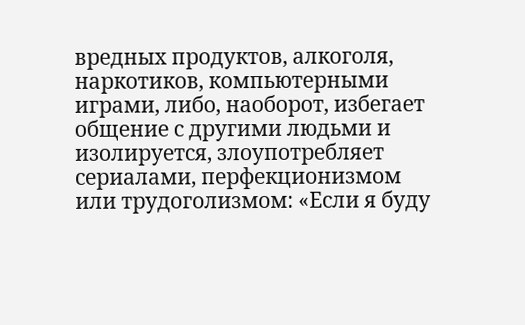вредных продуктов, алкоголя, наркотиков, компьютерными играми, либо, наоборот, избегает общение с другими людьми и изолируется, злоупотребляет сериалами, перфекционизмом или трудоголизмом: «Если я буду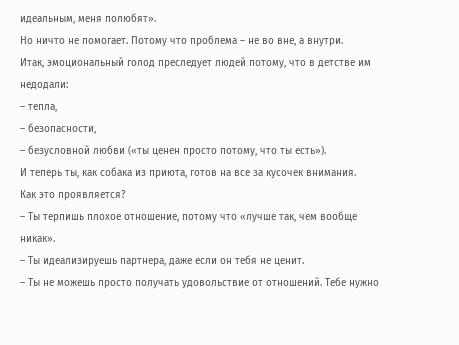идеальным, меня полюбят».
Но ничто не помогает. Потому что проблема – не во вне, а внутри.
Итак, эмоциональный голод преследует людей потому, что в детстве им недодали:
– тепла,
– безопасности,
– безусловной любви («ты ценен просто потому, что ты есть»).
И теперь ты, как собака из приюта, готов на все за кусочек внимания.
Как это проявляется?
– Ты терпишь плохое отношение, потому что «лучше так, чем вообще никак».
– Ты идеализируешь партнера, даже если он тебя не ценит.
– Ты не можешь просто получать удовольствие от отношений. Тебе нужно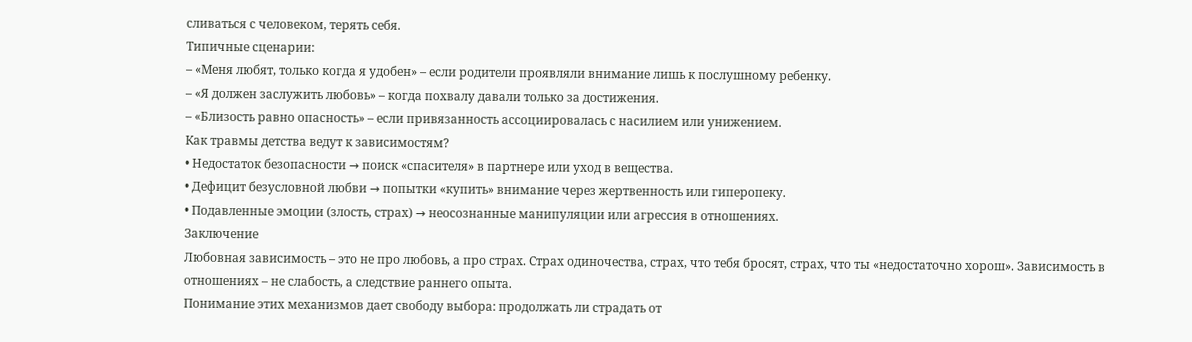сливаться с человеком, терять себя.
Типичные сценарии:
– «Меня любят, только когда я удобен» – если родители проявляли внимание лишь к послушному ребенку.
– «Я должен заслужить любовь» – когда похвалу давали только за достижения.
– «Близость равно опасность» – если привязанность ассоциировалась с насилием или унижением.
Как травмы детства ведут к зависимостям?
• Недостаток безопасности → поиск «спасителя» в партнере или уход в вещества.
• Дефицит безусловной любви → попытки «купить» внимание через жертвенность или гиперопеку.
• Подавленные эмоции (злость, страх) → неосознанные манипуляции или агрессия в отношениях.
Заключение
Любовная зависимость – это не про любовь, а про страх. Страх одиночества, страх, что тебя бросят, страх, что ты «недостаточно хорош». Зависимость в отношениях – не слабость, а следствие раннего опыта.
Понимание этих механизмов дает свободу выбора: продолжать ли страдать от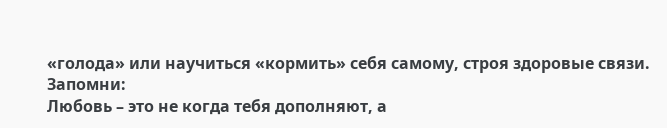«голода» или научиться «кормить» себя самому, строя здоровые связи.
Запомни:
Любовь – это не когда тебя дополняют, а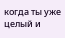когда ты уже целый и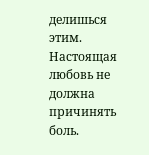делишься этим.
Настоящая любовь не должна причинять боль.